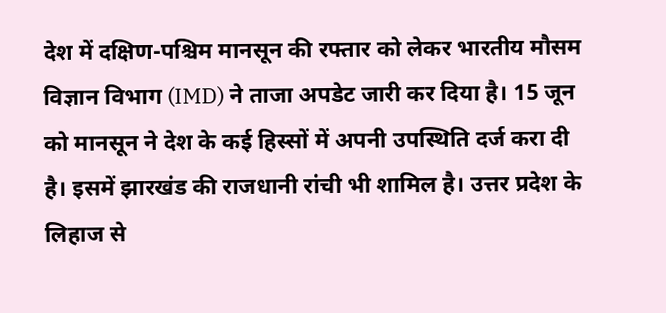देश में दक्षिण-पश्चिम मानसून की रफ्तार को लेकर भारतीय मौसम विज्ञान विभाग (IMD) ने ताजा अपडेट जारी कर दिया है। 15 जून को मानसून ने देश के कई हिस्सों में अपनी उपस्थिति दर्ज करा दी है। इसमें झारखंड की राजधानी रांची भी शामिल है। उत्तर प्रदेश के लिहाज से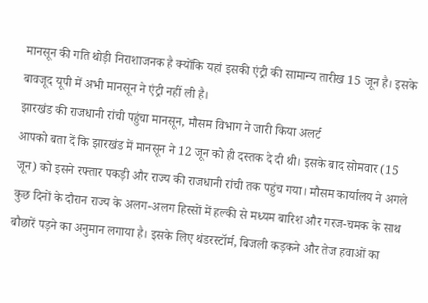मानसून की गति थोड़ी निराशाजनक है क्योंकि यहां इसकी एंट्री की सामान्य तारीख 15 जून है। इसके बावजूद यूपी में अभी मानसून ने एंट्री नहीं ली है।
झारखंड की राजधानी रांची पहुंचा मानसून, मौसम विभाग ने जारी किया अलर्ट
आपको बता दें कि झारखंड में मानसून ने 12 जून को ही दस्तक दे दी थी। इसके बाद सोमवार (15 जून) को इसने रफ्तार पकड़ी और राज्य की राजधानी रांची तक पहुंच गया। मौसम कार्यालय ने अगले कुछ दिनों के दौरान राज्य के अलग-अलग हिस्सों में हल्की से मध्यम बारिश और गरज-चमक के साथ बौछारें पड़ने का अनुमान लगाया है। इसके लिए थंडरस्टॉर्म, बिजली कड़कने और तेज हवाओं का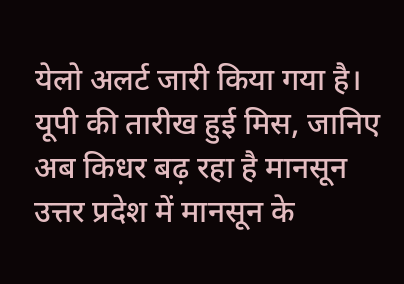येलो अलर्ट जारी किया गया है।
यूपी की तारीख हुई मिस, जानिए अब किधर बढ़ रहा है मानसून
उत्तर प्रदेश में मानसून के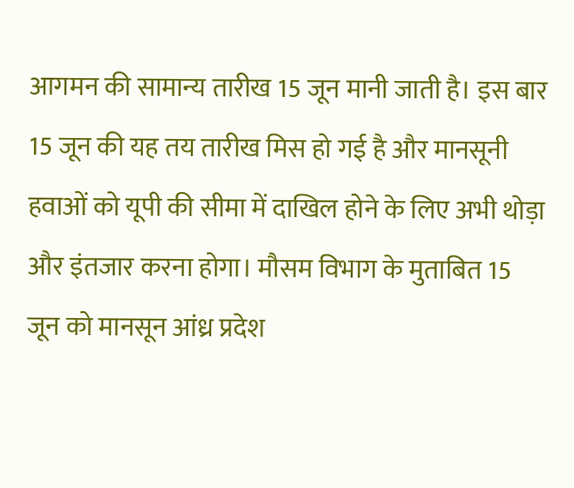आगमन की सामान्य तारीख 15 जून मानी जाती है। इस बार 15 जून की यह तय तारीख मिस हो गई है और मानसूनी हवाओं को यूपी की सीमा में दाखिल होने के लिए अभी थोड़ा और इंतजार करना होगा। मौसम विभाग के मुताबित 15 जून को मानसून आंध्र प्रदेश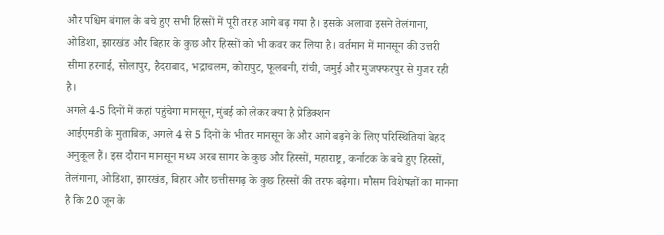और पश्चिम बंगाल के बचे हुए सभी हिस्सों में पूरी तरह आगे बढ़ गया है। इसके अलावा इसने तेलंगाना, ओडिशा, झारखंड और बिहार के कुछ और हिस्सों को भी कवर कर लिया है। वर्तमान में मानसून की उत्तरी सीमा हरनाई, सोलापुर, हैदराबाद, भद्राचलम, कोरापुट, फूलबनी, रांची, जमुई और मुजफ्फरपुर से गुजर रही है।
अगले 4-5 दिनों में कहां पहुंचेगा मानसून, मुंबई को लेकर क्या है प्रेडिक्शन
आईएमडी के मुताबिक, अगले 4 से 5 दिनों के भीतर मानसून के और आगे बढ़ने के लिए परिस्थितियां बेहद अनुकूल हैं। इस दौरान मानसून मध्य अरब सागर के कुछ और हिस्सों, महाराष्ट्र, कर्नाटक के बचे हुए हिस्सों, तेलंगाना, ओडिशा, झारखंड, बिहार और छत्तीसगढ़ के कुछ हिस्सों की तरफ बढ़ेगा। मौसम विशेषज्ञों का मानना है कि 20 जून के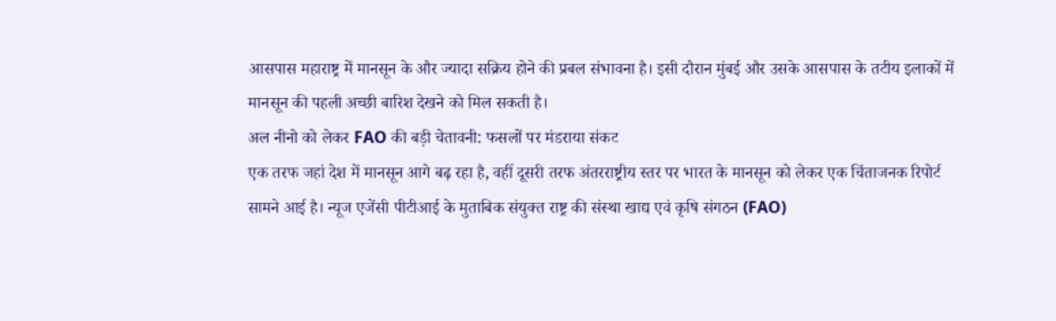आसपास महाराष्ट्र में मानसून के और ज्यादा सक्रिय होने की प्रबल संभावना है। इसी दौरान मुंबई और उसके आसपास के तटीय इलाकों में मानसून की पहली अच्छी बारिश देखने को मिल सकती है।
अल नीनो को लेकर FAO की बड़ी चेतावनी: फसलों पर मंडराया संकट
एक तरफ जहां देश में मानसून आगे बढ़ रहा है, वहीं दूसरी तरफ अंतरराष्ट्रीय स्तर पर भारत के मानसून को लेकर एक चिंताजनक रिपोर्ट सामने आई है। न्यूज एजेंसी पीटीआई के मुताबिक संयुक्त राष्ट्र की संस्था खाद्य एवं कृषि संगठन (FAO)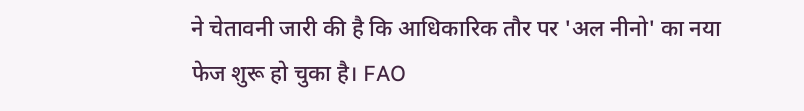ने चेतावनी जारी की है कि आधिकारिक तौर पर 'अल नीनो' का नया फेज शुरू हो चुका है। FAO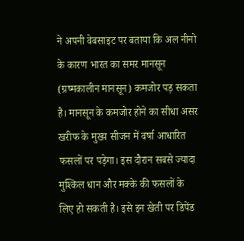ने अपनी वेबसाइट पर बताया कि अल नीनो के कारण भारत का समर मानसून (ग्रष्मकालीन मानसून) कमजोर पड़ सकता है। मानसून के कमजोर होने का सीधा असर खरीफ के मुख्य सीजन में वर्षा आधारित फसलों पर पड़ेगा। इस दौरान सबसे ज्यादा मुश्किल धान और मक्के की फसलों के लिए हो सकती है। इसे इन खेती पर डिपेंड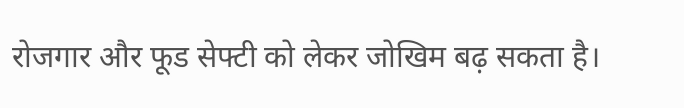रोजगार और फूड सेफ्टी को लेकर जोखिम बढ़ सकता है।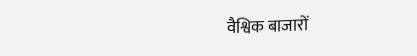वैश्विक बाजारों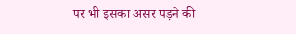पर भी इसका असर पड़ने की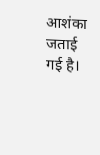आशंका जताई गई है।